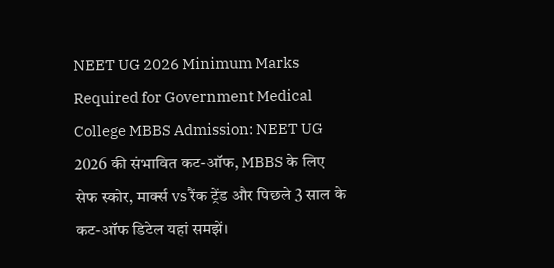NEET UG 2026 Minimum Marks Required for Government Medical College MBBS Admission: NEET UG 2026 की संभावित कट-ऑफ, MBBS के लिए सेफ स्कोर, मार्क्स vs रैंक ट्रेंड और पिछले 3 साल के कट-ऑफ डिटेल यहां समझें।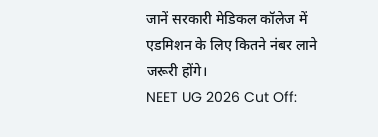जानें सरकारी मेडिकल कॉलेज में एडमिशन के लिए कितने नंबर लाने जरूरी होंगे।
NEET UG 2026 Cut Off: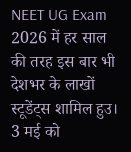NEET UG Exam 2026 में हर साल की तरह इस बार भी देशभर के लाखों स्टूडेंट्स शामिल हुउ। 3 मई को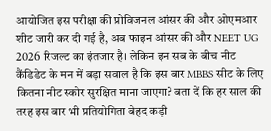आयोजित इस परीक्षा की प्रोविजनल आंसर की और ओएमआर शीट जारी कर दी गई है, अब फाइन आंसर की और NEET UG 2026 रिजल्ट का इंतजार है। लेकिन इन सब के बीच नीट कैंडिडेट के मन में बड़ा सवाल है कि इस बार MBBS सीट के लिए कितना नीट स्कोर सुरक्षित माना जाएगा? बता दें कि हर साल की तरह इस बार भी प्रतियोगिता बेहद कड़ी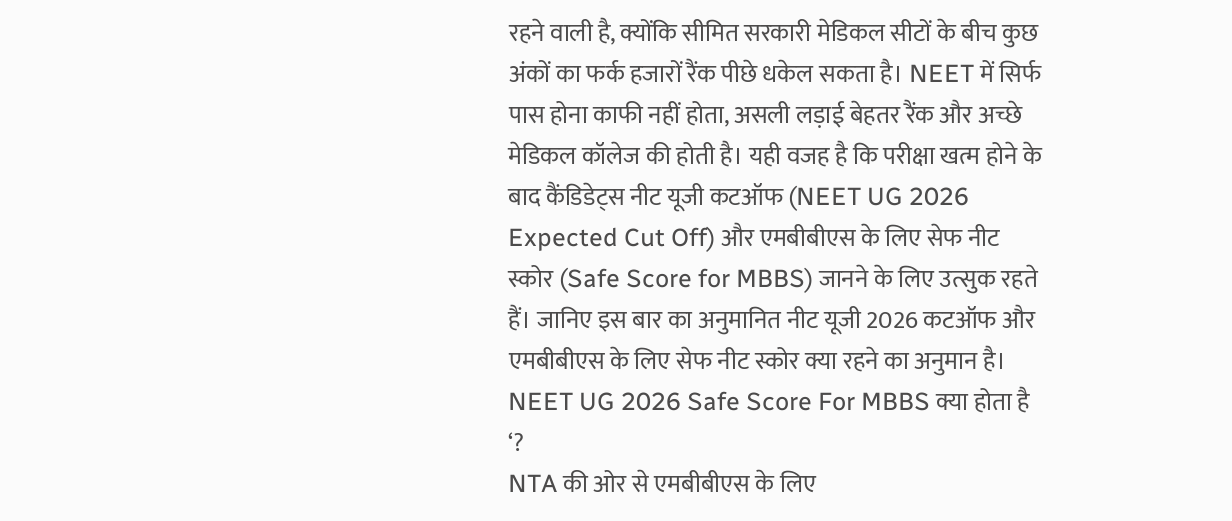रहने वाली है, क्योंकि सीमित सरकारी मेडिकल सीटों के बीच कुछ अंकों का फर्क हजारों रैंक पीछे धकेल सकता है। NEET में सिर्फ पास होना काफी नहीं होता, असली लड़ाई बेहतर रैंक और अच्छे मेडिकल कॉलेज की होती है। यही वजह है कि परीक्षा खत्म होने के बाद कैंडिडेट्स नीट यूजी कटऑफ (NEET UG 2026 Expected Cut Off) और एमबीबीएस के लिए सेफ नीट स्कोर (Safe Score for MBBS) जानने के लिए उत्सुक रहते हैं। जानिए इस बार का अनुमानित नीट यूजी 2026 कटऑफ और एमबीबीएस के लिए सेफ नीट स्कोर क्या रहने का अनुमान है।
NEET UG 2026 Safe Score For MBBS क्या होता है ‘?
NTA की ओर से एमबीबीएस के लिए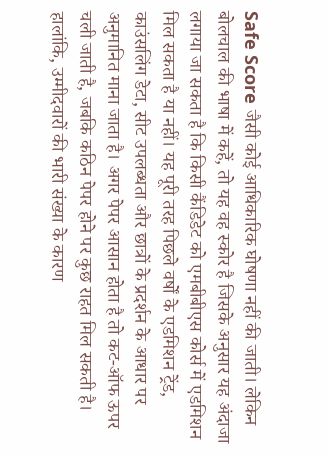Safe Score जैसी कोई आधिकारिक घोषणा नहीं की जाती। लेकिन बोलचाल की भाषा में कहें, तो यह वह स्कोर है जिसके अनुसार यह अंदाजा लगाया जा सकता है कि किसी कैंडिडेट को एमबीबीएस कोर्स में एडमिशन मिल सकता है या नहीं। यह पूरी तरह पिछले वर्षों के एडमिशन ट्रेंड, काउंसलिंग डेटा, सीट उपलब्धता और छात्रों के प्रदर्शन के आधार पर अनुमानित माना जाता है। अगर पेपर आसान होता है तो कट-ऑफ ऊपर चली जाती है, जबकि कठिन पेपर होने पर कुछ राहत मिल सकती है। हालांकि, उम्मीदवारों की भारी संख्या के कारण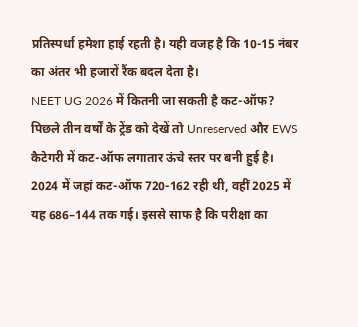प्रतिस्पर्धा हमेशा हाई रहती है। यही वजह है कि 10-15 नंबर का अंतर भी हजारों रैंक बदल देता है।
NEET UG 2026 में कितनी जा सकती है कट-ऑफ?
पिछले तीन वर्षों के ट्रेंड को देखें तो Unreserved और EWS कैटेगरी में कट-ऑफ लगातार ऊंचे स्तर पर बनी हुई है। 2024 में जहां कट-ऑफ 720-162 रही थी, वहीं 2025 में यह 686–144 तक गई। इससे साफ है कि परीक्षा का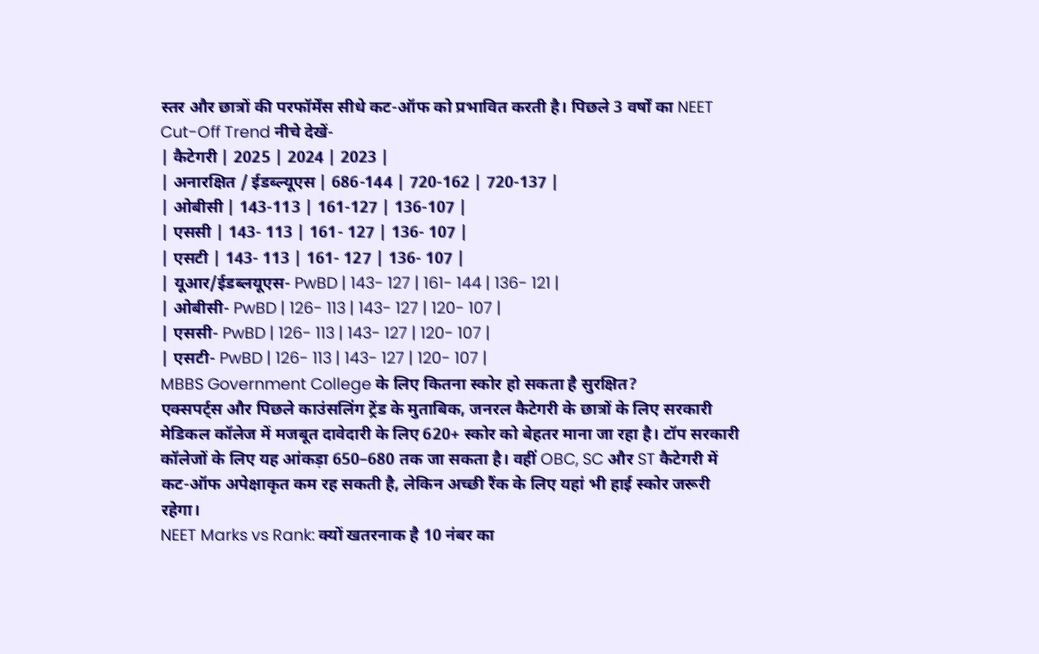स्तर और छात्रों की परफॉर्मेंस सीधे कट-ऑफ को प्रभावित करती है। पिछले 3 वर्षों का NEET Cut-Off Trend नीचे देखें-
| कैटेगरी | 2025 | 2024 | 2023 |
| अनारक्षित / ईडब्ल्यूएस | 686-144 | 720-162 | 720-137 |
| ओबीसी | 143-113 | 161-127 | 136-107 |
| एससी | 143- 113 | 161- 127 | 136- 107 |
| एसटी | 143- 113 | 161- 127 | 136- 107 |
| यूआर/ईडब्लयूएस- PwBD | 143- 127 | 161- 144 | 136- 121 |
| ओबीसी- PwBD | 126- 113 | 143- 127 | 120- 107 |
| एससी- PwBD | 126- 113 | 143- 127 | 120- 107 |
| एसटी- PwBD | 126- 113 | 143- 127 | 120- 107 |
MBBS Government College के लिए कितना स्कोर हो सकता है सुरक्षित?
एक्सपर्ट्स और पिछले काउंसलिंग ट्रेंड के मुताबिक, जनरल कैटेगरी के छात्रों के लिए सरकारी मेडिकल कॉलेज में मजबूत दावेदारी के लिए 620+ स्कोर को बेहतर माना जा रहा है। टॉप सरकारी कॉलेजों के लिए यह आंकड़ा 650–680 तक जा सकता है। वहीं OBC, SC और ST कैटेगरी में कट-ऑफ अपेक्षाकृत कम रह सकती है, लेकिन अच्छी रैंक के लिए यहां भी हाई स्कोर जरूरी रहेगा।
NEET Marks vs Rank: क्यों खतरनाक है 10 नंबर का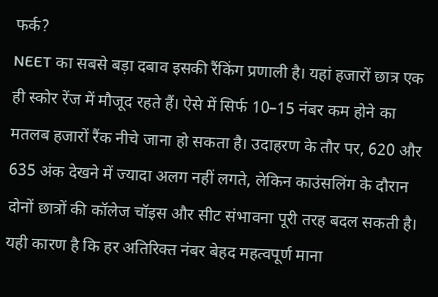फर्क?
NEET का सबसे बड़ा दबाव इसकी रैंकिंग प्रणाली है। यहां हजारों छात्र एक ही स्कोर रेंज में मौजूद रहते हैं। ऐसे में सिर्फ 10–15 नंबर कम होने का मतलब हजारों रैंक नीचे जाना हो सकता है। उदाहरण के तौर पर, 620 और 635 अंक देखने में ज्यादा अलग नहीं लगते, लेकिन काउंसलिंग के दौरान दोनों छात्रों की कॉलेज चॉइस और सीट संभावना पूरी तरह बदल सकती है। यही कारण है कि हर अतिरिक्त नंबर बेहद महत्वपूर्ण माना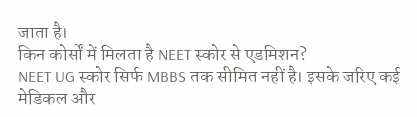जाता है।
किन कोर्सों में मिलता है NEET स्कोर से एडमिशन?
NEET UG स्कोर सिर्फ MBBS तक सीमित नहीं है। इसके जरिए कई मेडिकल और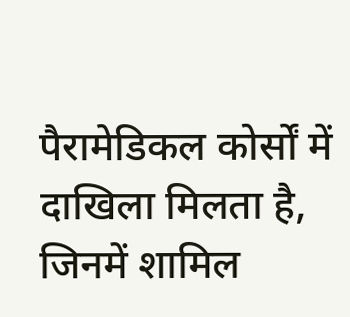पैरामेडिकल कोर्सों में दाखिला मिलता है, जिनमें शामिल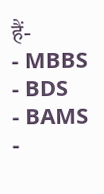हैं-
- MBBS
- BDS
- BAMS
-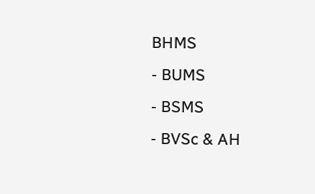BHMS
- BUMS
- BSMS
- BVSc & AH